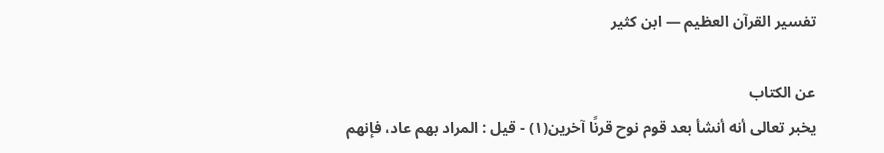تفسير القرآن العظيم — ابن كثير

عن الكتاب
يخبر تعالى أنه أنشأ بعد قوم نوح قرنًا آخرين(١) - قيل : المراد بهم عاد، فإنهم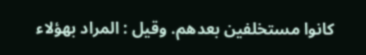كانوا مستخلفين بعدهم. وقيل : المراد بهؤلاء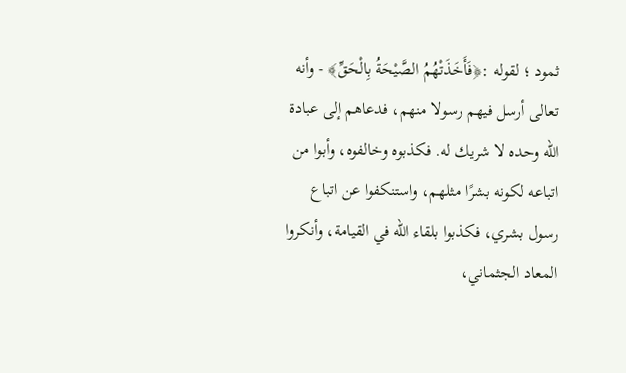ثمود ؛ لقوله :﴿فَأَخَذَتْهُمُ الصَّيْحَةُ بِالْحَقِّ﴾ - وأنه تعالى أرسل فيهم رسولا منهم، فدعاهم إلى عبادة الله وحده لا شريك له. فكذبوه وخالفوه، وأبوا من اتباعه لكونه بشرًا مثلهم، واستنكفوا عن اتباع رسول بشري، فكذبوا بلقاء الله في القيامة، وأنكروا المعاد الجثماني،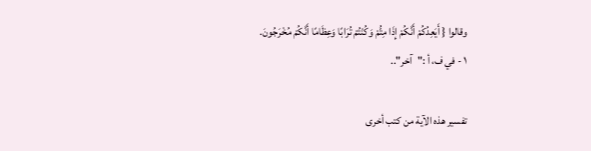وقالوا { أَيَعِدُكُمْ أَنَّكُمْ إِذَا مِتُّمْ وَكُنْتُمْ تُرَابًا وَعِظَامًا أَنَّكُمْ مُخْرَجُونَ.
١ - في ف، أ :"آخر"..

تفسير هذه الآية من كتب أخرى